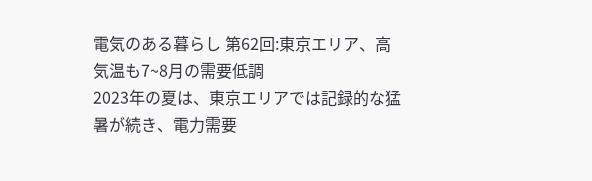電気のある暮らし 第62回:東京エリア、高気温も7~8月の需要低調
2023年の夏は、東京エリアでは記録的な猛暑が続き、電力需要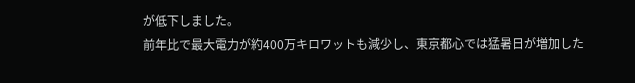が低下しました。
前年比で最大電力が約400万キロワットも減少し、東京都心では猛暑日が増加した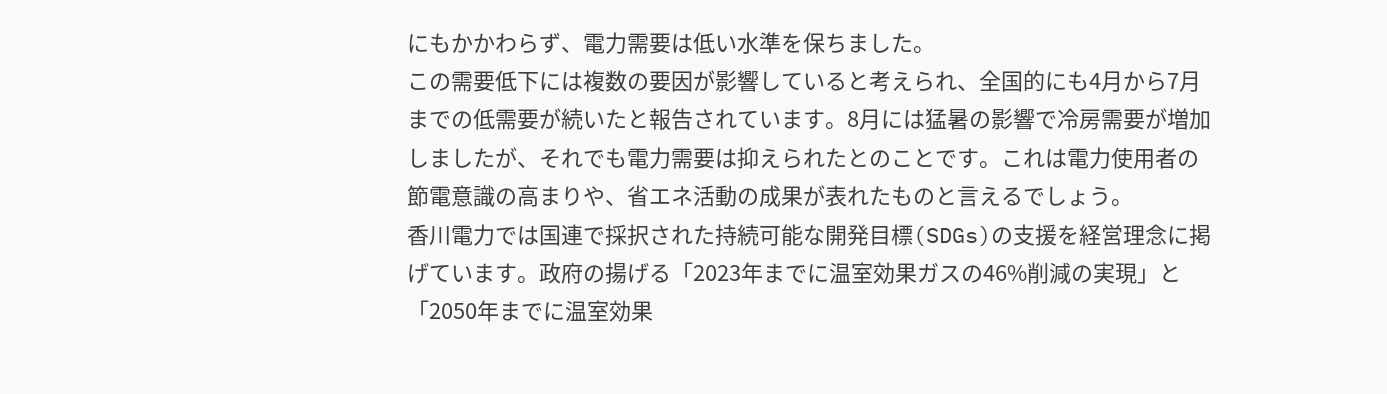にもかかわらず、電力需要は低い水準を保ちました。
この需要低下には複数の要因が影響していると考えられ、全国的にも4月から7月までの低需要が続いたと報告されています。8月には猛暑の影響で冷房需要が増加しましたが、それでも電力需要は抑えられたとのことです。これは電力使用者の節電意識の高まりや、省エネ活動の成果が表れたものと言えるでしょう。
香川電力では国連で採択された持続可能な開発目標(SDGs)の支援を経営理念に掲げています。政府の揚げる「2023年までに温室効果ガスの46%削減の実現」と「2050年までに温室効果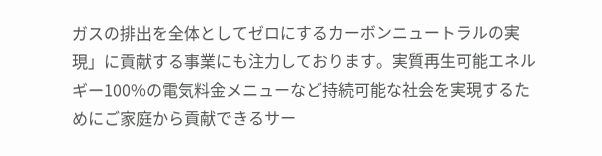ガスの排出を全体としてゼロにするカーボンニュートラルの実現」に貢献する事業にも注力しております。実質再生可能エネルギー100%の電気料金メニューなど持続可能な社会を実現するためにご家庭から貢献できるサー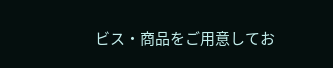ビス・商品をご用意してお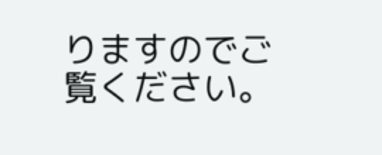りますのでご覧ください。